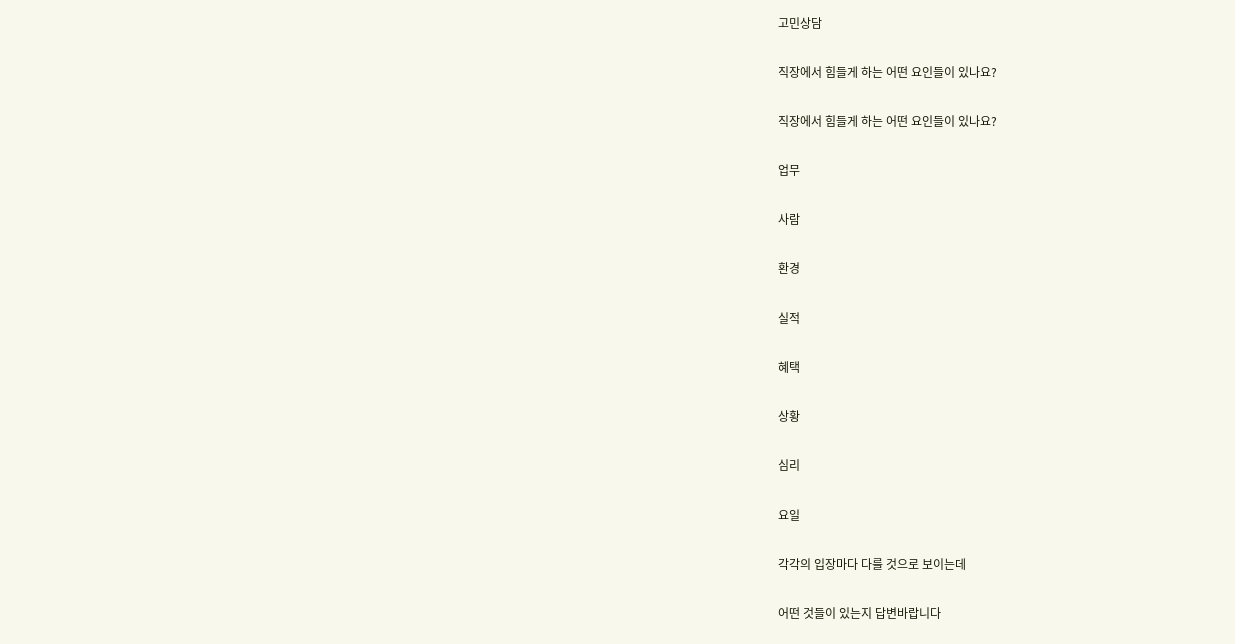고민상담

직장에서 힘들게 하는 어떤 요인들이 있나요?

직장에서 힘들게 하는 어떤 요인들이 있나요?

업무

사람

환경

실적

혜택

상황

심리

요일

각각의 입장마다 다를 것으로 보이는데

어떤 것들이 있는지 답변바랍니다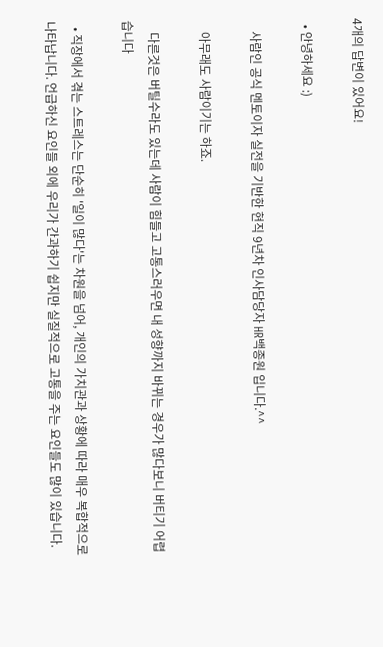4개의 답변이 있어요!

  • 안녕하세요 :)

    사람인 공식 멘토이자 실전을 기반한 현직 9년차 인사담당자 HR백종원 입니다.^^

    아무래도 사람이기는 하죠.

    다른것은 버틸수라도 있는데 사람이 힘들고 고통스러우면 내 성향까지 바뀌는 경우가 많다보니 버티기 어렵습니다

  • 직장에서 겪는 스트레스는 단순히 '일이 많다'는 차원을 넘어, 개인의 가치관과 상황에 따라 매우 복합적으로 나타납니다. 언급하신 요인들 외에 우리가 간과하기 쉽지만 실질적으로 고통을 주는 요인들도 많이 있습니다.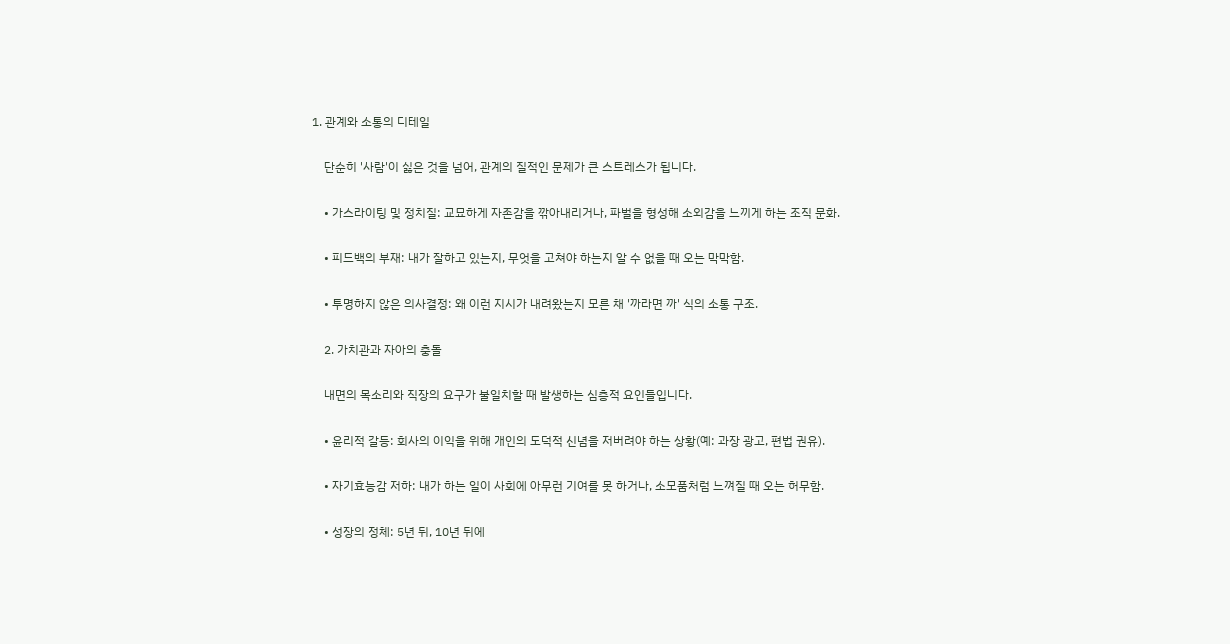1. 관계와 소통의 디테일

    단순히 '사람'이 싫은 것을 넘어, 관계의 질적인 문제가 큰 스트레스가 됩니다.

    • 가스라이팅 및 정치질: 교묘하게 자존감을 깎아내리거나, 파벌을 형성해 소외감을 느끼게 하는 조직 문화.

    • 피드백의 부재: 내가 잘하고 있는지, 무엇을 고쳐야 하는지 알 수 없을 때 오는 막막함.

    • 투명하지 않은 의사결정: 왜 이런 지시가 내려왔는지 모른 채 '까라면 까' 식의 소통 구조.

    2. 가치관과 자아의 충돌

    내면의 목소리와 직장의 요구가 불일치할 때 발생하는 심층적 요인들입니다.

    • 윤리적 갈등: 회사의 이익을 위해 개인의 도덕적 신념을 저버려야 하는 상황(예: 과장 광고, 편법 권유).

    • 자기효능감 저하: 내가 하는 일이 사회에 아무런 기여를 못 하거나, 소모품처럼 느껴질 때 오는 허무함.

    • 성장의 정체: 5년 뒤, 10년 뒤에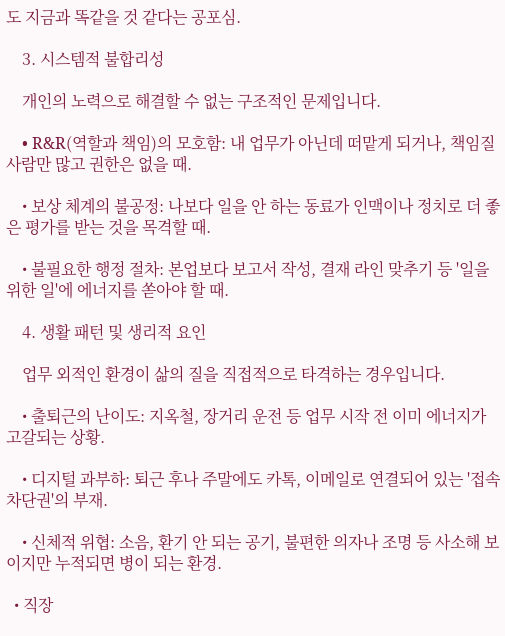도 지금과 똑같을 것 같다는 공포심.

    3. 시스템적 불합리성

    개인의 노력으로 해결할 수 없는 구조적인 문제입니다.

    • R&R(역할과 책임)의 모호함: 내 업무가 아닌데 떠맡게 되거나, 책임질 사람만 많고 권한은 없을 때.

    • 보상 체계의 불공정: 나보다 일을 안 하는 동료가 인맥이나 정치로 더 좋은 평가를 받는 것을 목격할 때.

    • 불필요한 행정 절차: 본업보다 보고서 작성, 결재 라인 맞추기 등 '일을 위한 일'에 에너지를 쏟아야 할 때.

    4. 생활 패턴 및 생리적 요인

    업무 외적인 환경이 삶의 질을 직접적으로 타격하는 경우입니다.

    • 출퇴근의 난이도: 지옥철, 장거리 운전 등 업무 시작 전 이미 에너지가 고갈되는 상황.

    • 디지털 과부하: 퇴근 후나 주말에도 카톡, 이메일로 연결되어 있는 '접속 차단권'의 부재.

    • 신체적 위협: 소음, 환기 안 되는 공기, 불편한 의자나 조명 등 사소해 보이지만 누적되면 병이 되는 환경.

  • 직장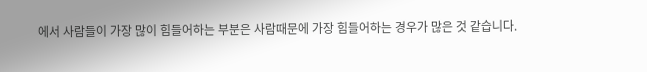에서 사람들이 가장 많이 힘들어하는 부분은 사람때문에 가장 힘들어하는 경우가 많은 것 같습니다.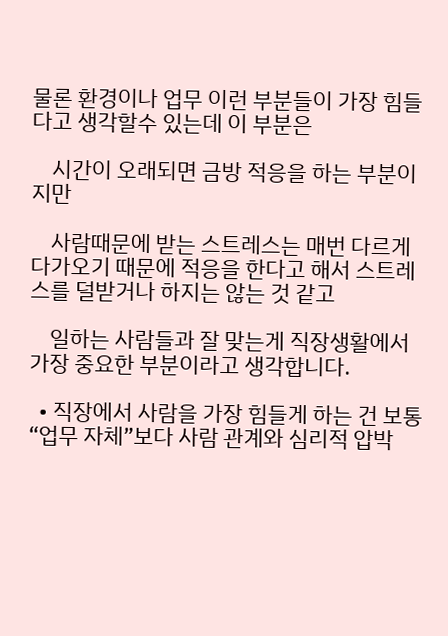물론 환경이나 업무 이런 부분들이 가장 힘들다고 생각할수 있는데 이 부분은

    시간이 오래되면 금방 적응을 하는 부분이지만

    사람때문에 받는 스트레스는 매번 다르게 다가오기 때문에 적응을 한다고 해서 스트레스를 덜받거나 하지는 않는 것 같고

    일하는 사람들과 잘 맞는게 직장생활에서 가장 중요한 부분이라고 생각합니다.

  • 직장에서 사람을 가장 힘들게 하는 건 보통 “업무 자체”보다 사람 관계와 심리적 압박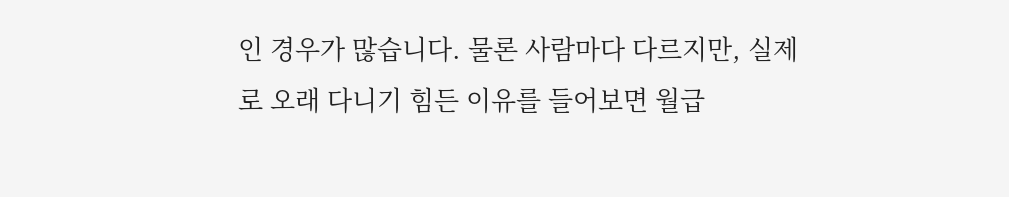인 경우가 많습니다. 물론 사람마다 다르지만, 실제로 오래 다니기 힘든 이유를 들어보면 월급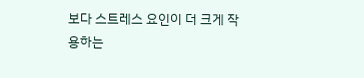보다 스트레스 요인이 더 크게 작용하는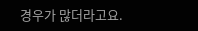경우가 많더라고요.